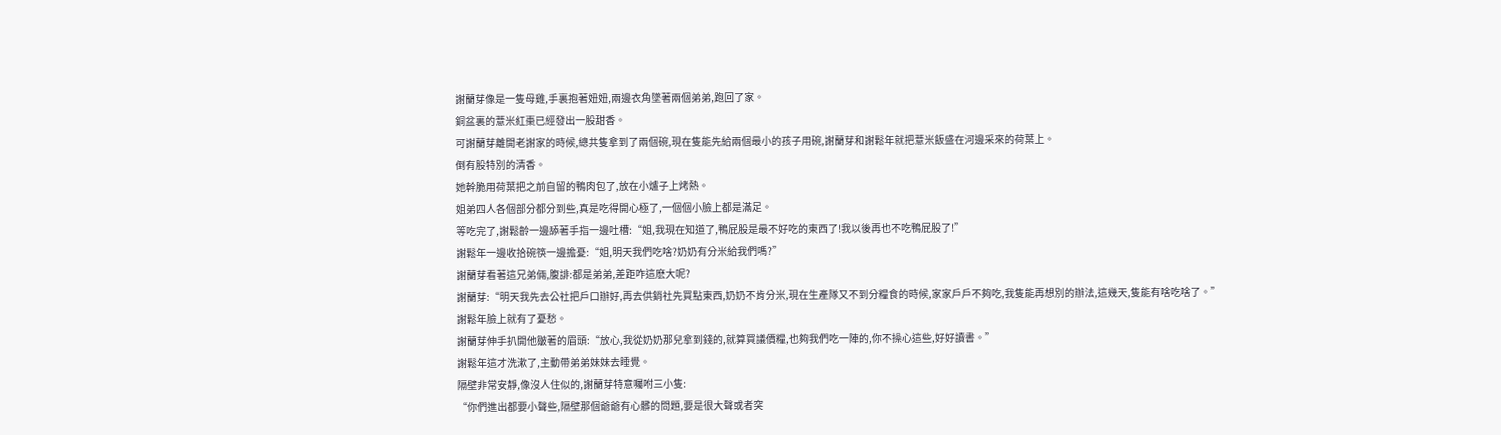謝蘭芽像是一隻母雞,手裏抱著妞妞,兩邊衣角墜著兩個弟弟,跑回了家。
銅盆裏的薏米紅棗已經發出一股甜香。
可謝蘭芽離開老謝家的時候,總共隻拿到了兩個碗,現在隻能先給兩個最小的孩子用碗,謝蘭芽和謝鬆年就把薏米飯盛在河邊采來的荷葉上。
倒有股特別的清香。
她幹脆用荷葉把之前自留的鴨肉包了,放在小爐子上烤熱。
姐弟四人各個部分都分到些,真是吃得開心極了,一個個小臉上都是滿足。
等吃完了,謝鬆齡一邊舔著手指一邊吐槽:“姐,我現在知道了,鴨屁股是最不好吃的東西了!我以後再也不吃鴨屁股了!”
謝鬆年一邊收拾碗筷一邊擔憂:“姐,明天我們吃啥?奶奶有分米給我們嗎?”
謝蘭芽看著這兄弟倆,腹誹:都是弟弟,差距咋這麽大呢?
謝蘭芽:“明天我先去公社把戶口辦好,再去供銷社先買點東西,奶奶不肯分米,現在生產隊又不到分糧食的時候,家家戶戶不夠吃,我隻能再想別的辦法,這幾天,隻能有啥吃啥了。”
謝鬆年臉上就有了憂愁。
謝蘭芽伸手扒開他皺著的眉頭:“放心,我從奶奶那兒拿到錢的,就算買議價糧,也夠我們吃一陣的,你不操心這些,好好讀書。”
謝鬆年這才洗漱了,主動帶弟弟妹妹去睡覺。
隔壁非常安靜,像沒人住似的,謝蘭芽特意囑咐三小隻:
“你們進出都要小聲些,隔壁那個爺爺有心髒的問題,要是很大聲或者突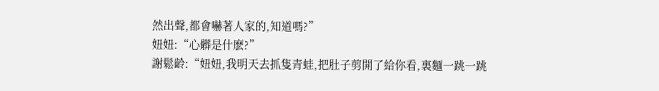然出聲,都會嚇著人家的,知道嗎?”
妞妞:“心髒是什麽?”
謝鬆齡:“妞妞,我明天去抓隻青蛙,把肚子剪開了給你看,裏麵一跳一跳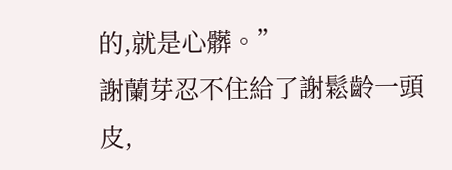的,就是心髒。”
謝蘭芽忍不住給了謝鬆齡一頭皮,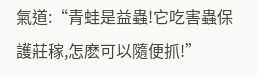氣道:“青蛙是益蟲!它吃害蟲保護莊稼,怎麽可以隨便抓!”